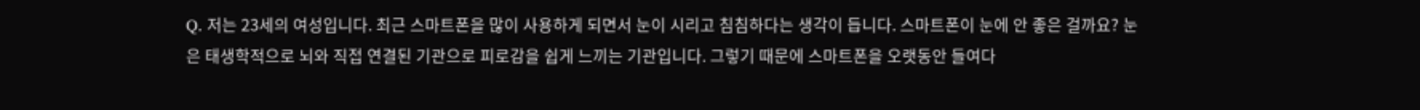Q. 저는 23세의 여성입니다. 최근 스마트폰을 많이 사용하게 되면서 눈이 시리고 침침하다는 생각이 듭니다. 스마트폰이 눈에 안 좋은 걸까요? 눈은 태생학적으로 뇌와 직접 연결된 기관으로 피로감을 쉽게 느끼는 기관입니다. 그렇기 때문에 스마트폰을 오랫동안 들여다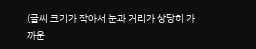(글씨 크기가 작아서 눈과 거리가 상당히 가까운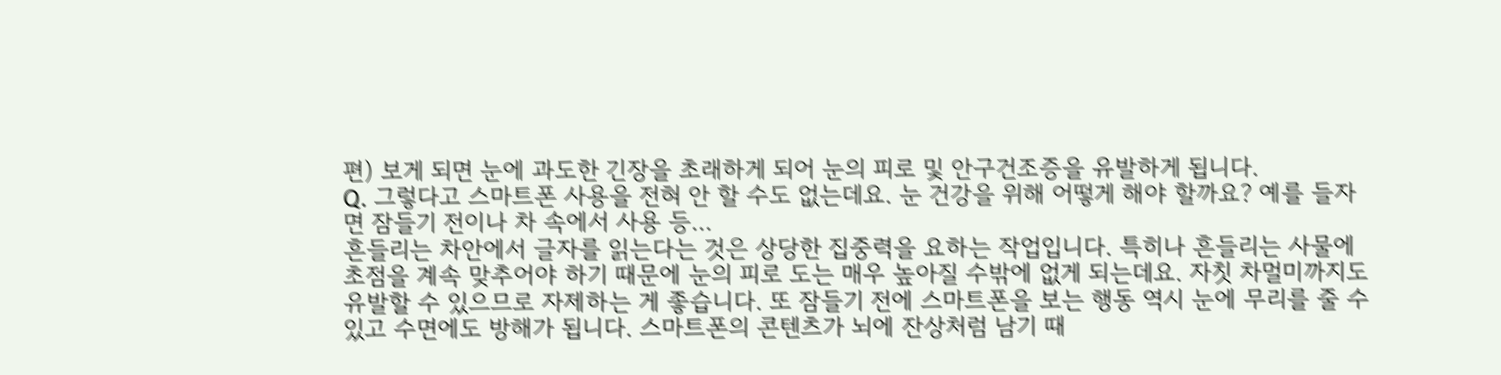편) 보게 되면 눈에 과도한 긴장을 초래하게 되어 눈의 피로 및 안구건조증을 유발하게 됩니다.
Q. 그렇다고 스마트폰 사용을 전혀 안 할 수도 없는데요. 눈 건강을 위해 어떻게 해야 할까요? 예를 들자면 잠들기 전이나 차 속에서 사용 등...
흔들리는 차안에서 글자를 읽는다는 것은 상당한 집중력을 요하는 작업입니다. 특히나 흔들리는 사물에 초점을 계속 맞추어야 하기 때문에 눈의 피로 도는 매우 높아질 수밖에 없게 되는데요. 자칫 차멀미까지도 유발할 수 있으므로 자제하는 게 좋습니다. 또 잠들기 전에 스마트폰을 보는 행동 역시 눈에 무리를 줄 수 있고 수면에도 방해가 됩니다. 스마트폰의 콘텐츠가 뇌에 잔상처럼 남기 때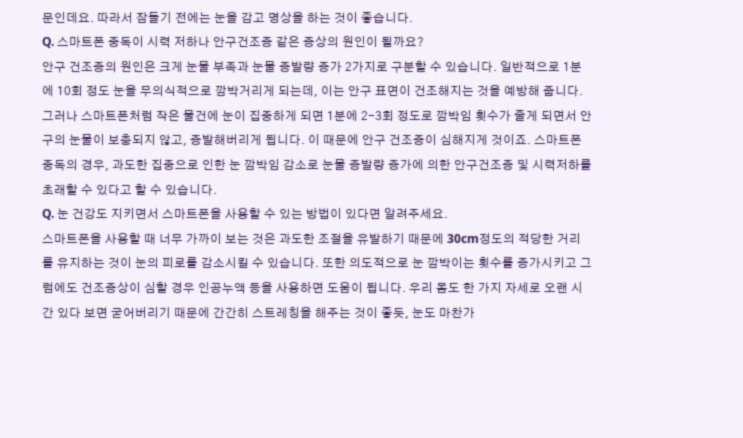문인데요. 따라서 잠들기 전에는 눈을 감고 명상을 하는 것이 좋습니다.
Q. 스마트폰 중독이 시력 저하나 안구건조증 같은 증상의 원인이 될까요?
안구 건조증의 원인은 크게 눈물 부족과 눈물 증발량 증가 2가지로 구분할 수 있습니다. 일반적으로 1분에 10회 정도 눈을 무의식적으로 깜박거리게 되는데, 이는 안구 표면이 건조해지는 것을 예방해 줍니다. 그러나 스마트폰처럼 작은 물건에 눈이 집중하게 되면 1분에 2-3회 정도로 깜박임 횟수가 줄게 되면서 안구의 눈물이 보충되지 않고, 증발해버리게 됩니다. 이 때문에 안구 건조증이 심해지게 것이죠. 스마트폰 중독의 경우, 과도한 집중으로 인한 눈 깜박임 감소로 눈물 증발량 증가에 의한 안구건조증 및 시력저하를 초래할 수 있다고 할 수 있습니다.
Q. 눈 건강도 지키면서 스마트폰을 사용할 수 있는 방법이 있다면 알려주세요.
스마트폰을 사용할 때 너무 가까이 보는 것은 과도한 조절을 유발하기 때문에 30cm정도의 적당한 거리를 유지하는 것이 눈의 피로를 감소시킬 수 있습니다. 또한 의도적으로 눈 깜박이는 횟수를 증가시키고 그럼에도 건조증상이 심할 경우 인공누액 등을 사용하면 도움이 됩니다. 우리 몸도 한 가지 자세로 오랜 시간 있다 보면 굳어버리기 때문에 간간히 스트레칭을 해주는 것이 좋듯, 눈도 마찬가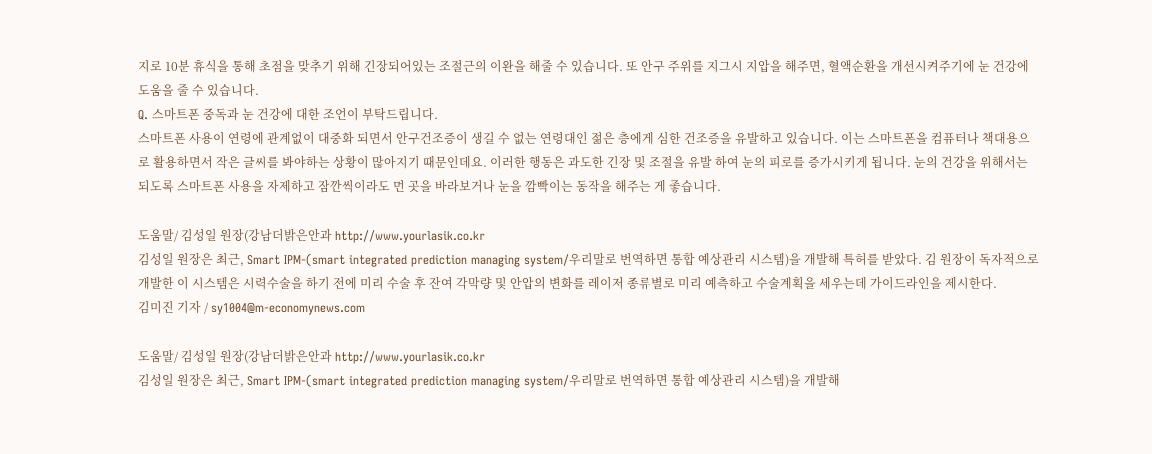지로 10분 휴식을 통해 초점을 맞추기 위해 긴장되어있는 조절근의 이완을 해줄 수 있습니다. 또 안구 주위를 지그시 지압을 해주면, 혈액순환을 개선시켜주기에 눈 건강에 도움을 줄 수 있습니다.
Q. 스마트폰 중독과 눈 건강에 대한 조언이 부탁드립니다.
스마트폰 사용이 연령에 관계없이 대중화 되면서 안구건조증이 생길 수 없는 연령대인 젊은 층에게 심한 건조증을 유발하고 있습니다. 이는 스마트폰을 컴퓨터나 책대용으로 활용하면서 작은 글씨를 봐야하는 상황이 많아지기 때문인데요. 이러한 행동은 과도한 긴장 및 조절을 유발 하여 눈의 피로를 증가시키게 됩니다. 눈의 건강을 위해서는 되도록 스마트폰 사용을 자제하고 잠깐씩이라도 먼 곳을 바라보거나 눈을 깜빡이는 동작을 해주는 게 좋습니다.

도움말/ 김성일 원장(강남더밝은안과 http://www.yourlasik.co.kr
김성일 원장은 최근, Smart IPM-(smart integrated prediction managing system/우리말로 번역하면 통합 예상관리 시스템)을 개발해 특허를 받았다. 김 원장이 독자적으로 개발한 이 시스템은 시력수술을 하기 전에 미리 수술 후 잔여 각막량 및 안압의 변화를 레이저 종류별로 미리 예측하고 수술계획을 세우는데 가이드라인을 제시한다.
김미진 기자 / sy1004@m-economynews.com

도움말/ 김성일 원장(강남더밝은안과 http://www.yourlasik.co.kr
김성일 원장은 최근, Smart IPM-(smart integrated prediction managing system/우리말로 번역하면 통합 예상관리 시스템)을 개발해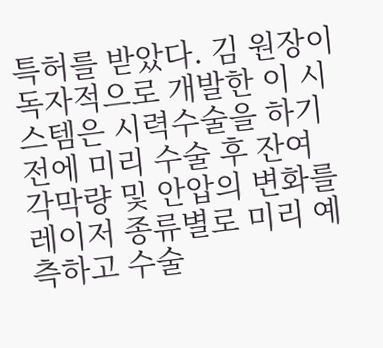특허를 받았다. 김 원장이 독자적으로 개발한 이 시스템은 시력수술을 하기 전에 미리 수술 후 잔여 각막량 및 안압의 변화를 레이저 종류별로 미리 예측하고 수술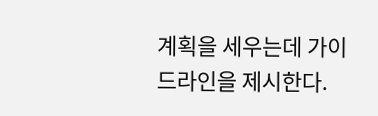계획을 세우는데 가이드라인을 제시한다.